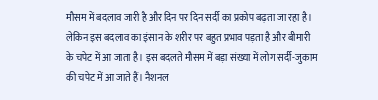मौसम में बदलाव जारी है और दिन पर दिन सर्दी का प्रकोप बढ़ता जा रहा है। लेकिन इस बदलाव का इंसान के शरीर पर बहुत प्रभाव पड़ता है और बीमारी के चपेट में आ जाता है। इस बदलते मौसम में बड़ा संख्या में लोग सर्दी-जुकाम की चपेट में आ जाते हैं। नैशनल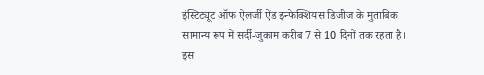इंस्टिट्यूट ऑफ ऐलर्जी ऐंड इन्फेक्शियस डिजीज के मुताबिक सामान्य रूप में सर्दी-जुकाम करीब 7 से 10 दिनों तक रहता है। इस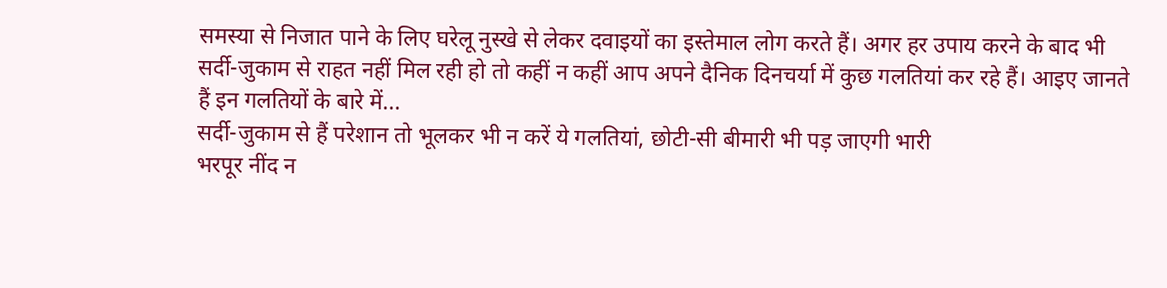समस्या से निजात पाने के लिए घरेलू नुस्खे से लेकर दवाइयों का इस्तेमाल लोग करते हैं। अगर हर उपाय करने के बाद भी सर्दी-जुकाम से राहत नहीं मिल रही हो तो कहीं न कहीं आप अपने दैनिक दिनचर्या में कुछ गलतियां कर रहे हैं। आइए जानते हैं इन गलतियों के बारे में...
सर्दी-जुकाम से हैं परेशान तो भूलकर भी न करें ये गलतियां, छोटी-सी बीमारी भी पड़ जाएगी भारी
भरपूर नींद न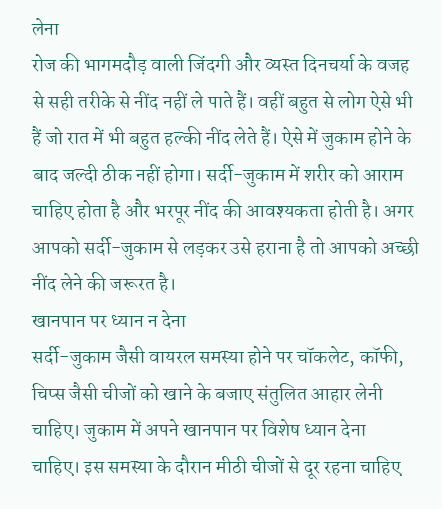लेना
रोज की भागमदौड़ वाली जिंदगी और व्यस्त दिनचर्या के वजह से सही तरीके से नींद नहीं ले पाते हैं। वहीं बहुत से लोग ऐसे भी हैं जो रात में भी बहुत हल्की नींद लेते हैं। ऐसे में जुकाम होने के बाद जल्दी ठीक नहीं होगा। सर्दी-जुकाम में शरीर को आराम चाहिए होता है और भरपूर नींद की आवश्यकता होती है। अगर आपको सर्दी-जुकाम से लड़कर उसे हराना है तो आपको अच्छी नींद लेने की जरूरत है।
खानपान पर ध्यान न देना
सर्दी-जुकाम जैसी वायरल समस्या होने पर चॉकलेट, कॉफी, चिप्स जैसी चीजों को खाने के बजाए संतुलित आहार लेनी चाहिए। जुकाम में अपने खानपान पर विशेष ध्यान देना चाहिए। इस समस्या के दौरान मीठी चीजों से दूर रहना चाहिए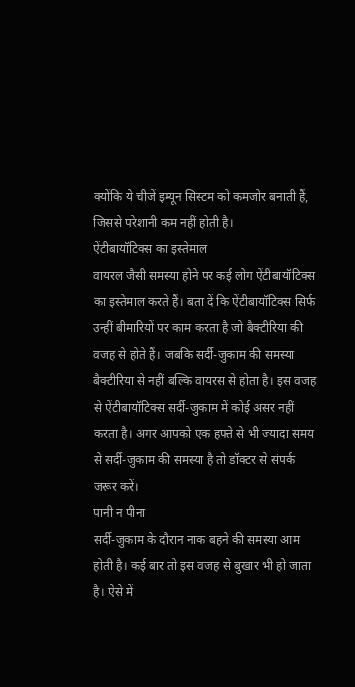क्योंकि ये चीजें इम्यून सिस्टम को कमजोर बनाती हैं, जिससे परेशानी कम नहीं होती है।
ऐंटीबायॉटिक्स का इस्तेमाल
वायरल जैसी समस्या होने पर कई लोग ऐंटीबायॉटिक्स का इस्तेमाल करते हैं। बता दें कि ऐंटीबायॉटिक्स सिर्फ उन्हीं बीमारियों पर काम करता है जो बैक्टीरिया की वजह से होते हैं। जबकि सर्दी-जुकाम की समस्या बैक्टीरिया से नहीं बल्कि वायरस से होता है। इस वजह से ऐंटीबायॉटिक्स सर्दी-जुकाम में कोई असर नहीं करता है। अगर आपको एक हफ्ते से भी ज्यादा समय से सर्दी-जुकाम की समस्या है तो डॉक्टर से संपर्क जरूर करें।
पानी न पीना
सर्दी-जुकाम के दौरान नाक बहने की समस्या आम होती है। कई बार तो इस वजह से बुखार भी हो जाता है। ऐसे में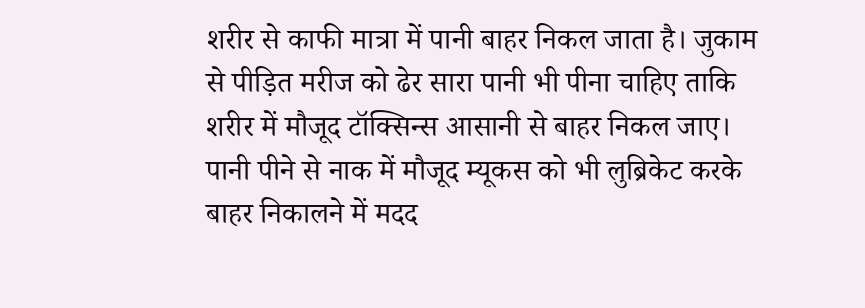शरीर से काफी मात्रा में पानी बाहर निकल जाता है। जुकाम से पीड़ित मरीज को ढेर सारा पानी भी पीना चाहिए ताकि शरीर में मौजूद टॉक्सिन्स आसानी से बाहर निकल जाए। पानी पीने से नाक में मौजूद म्यूकस को भी लुब्रिकेट करके बाहर निकालने में मदद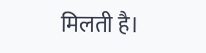मिलती है।